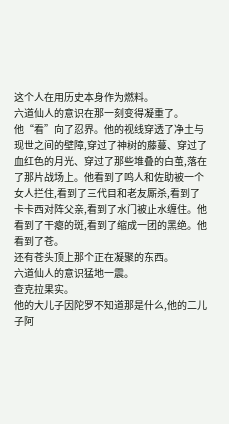这个人在用历史本身作为燃料。
六道仙人的意识在那一刻变得凝重了。
他“看”向了忍界。他的视线穿透了净土与现世之间的壁障,穿过了神树的藤蔓、穿过了血红色的月光、穿过了那些堆叠的白茧,落在了那片战场上。他看到了鸣人和佐助被一个女人拦住,看到了三代目和老友厮杀,看到了卡卡西对阵父亲,看到了水门被止水缠住。他看到了干瘪的斑,看到了缩成一团的黑绝。他看到了苍。
还有苍头顶上那个正在凝聚的东西。
六道仙人的意识猛地一震。
查克拉果实。
他的大儿子因陀罗不知道那是什么,他的二儿子阿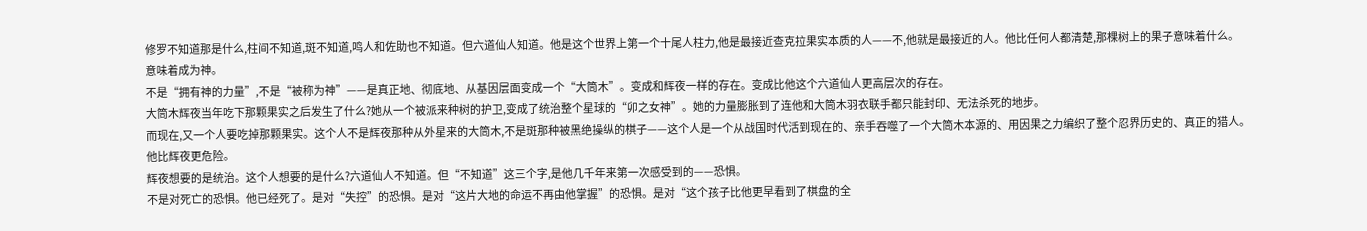修罗不知道那是什么,柱间不知道,斑不知道,鸣人和佐助也不知道。但六道仙人知道。他是这个世界上第一个十尾人柱力,他是最接近查克拉果实本质的人——不,他就是最接近的人。他比任何人都清楚,那棵树上的果子意味着什么。
意味着成为神。
不是“拥有神的力量”,不是“被称为神”——是真正地、彻底地、从基因层面变成一个“大筒木”。变成和辉夜一样的存在。变成比他这个六道仙人更高层次的存在。
大筒木辉夜当年吃下那颗果实之后发生了什么?她从一个被派来种树的护卫,变成了统治整个星球的“卯之女神”。她的力量膨胀到了连他和大筒木羽衣联手都只能封印、无法杀死的地步。
而现在,又一个人要吃掉那颗果实。这个人不是辉夜那种从外星来的大筒木,不是斑那种被黑绝操纵的棋子——这个人是一个从战国时代活到现在的、亲手吞噬了一个大筒木本源的、用因果之力编织了整个忍界历史的、真正的猎人。
他比辉夜更危险。
辉夜想要的是统治。这个人想要的是什么?六道仙人不知道。但“不知道”这三个字,是他几千年来第一次感受到的——恐惧。
不是对死亡的恐惧。他已经死了。是对“失控”的恐惧。是对“这片大地的命运不再由他掌握”的恐惧。是对“这个孩子比他更早看到了棋盘的全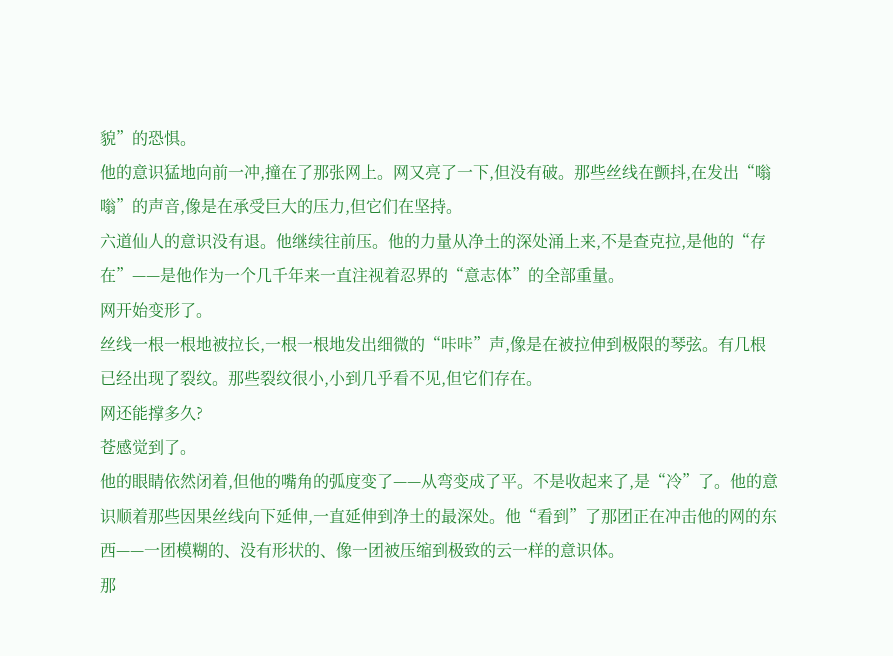貌”的恐惧。
他的意识猛地向前一冲,撞在了那张网上。网又亮了一下,但没有破。那些丝线在颤抖,在发出“嗡嗡”的声音,像是在承受巨大的压力,但它们在坚持。
六道仙人的意识没有退。他继续往前压。他的力量从净土的深处涌上来,不是查克拉,是他的“存在”——是他作为一个几千年来一直注视着忍界的“意志体”的全部重量。
网开始变形了。
丝线一根一根地被拉长,一根一根地发出细微的“咔咔”声,像是在被拉伸到极限的琴弦。有几根已经出现了裂纹。那些裂纹很小,小到几乎看不见,但它们存在。
网还能撑多久?
苍感觉到了。
他的眼睛依然闭着,但他的嘴角的弧度变了——从弯变成了平。不是收起来了,是“冷”了。他的意识顺着那些因果丝线向下延伸,一直延伸到净土的最深处。他“看到”了那团正在冲击他的网的东西——一团模糊的、没有形状的、像一团被压缩到极致的云一样的意识体。
那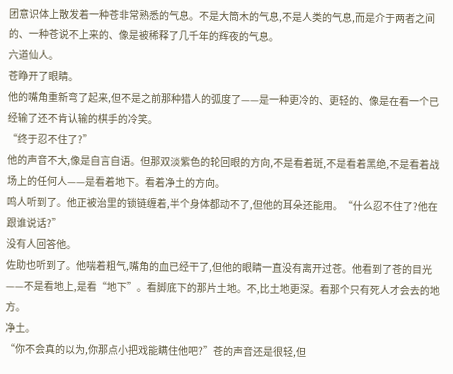团意识体上散发着一种苍非常熟悉的气息。不是大筒木的气息,不是人类的气息,而是介于两者之间的、一种苍说不上来的、像是被稀释了几千年的辉夜的气息。
六道仙人。
苍睁开了眼睛。
他的嘴角重新弯了起来,但不是之前那种猎人的弧度了——是一种更冷的、更轻的、像是在看一个已经输了还不肯认输的棋手的冷笑。
“终于忍不住了?”
他的声音不大,像是自言自语。但那双淡紫色的轮回眼的方向,不是看着斑,不是看着黑绝,不是看着战场上的任何人——是看着地下。看着净土的方向。
鸣人听到了。他正被治里的锁链缠着,半个身体都动不了,但他的耳朵还能用。“什么忍不住了?他在跟谁说话?”
没有人回答他。
佐助也听到了。他喘着粗气,嘴角的血已经干了,但他的眼睛一直没有离开过苍。他看到了苍的目光——不是看地上,是看“地下”。看脚底下的那片土地。不,比土地更深。看那个只有死人才会去的地方。
净土。
“你不会真的以为,你那点小把戏能瞒住他吧?”苍的声音还是很轻,但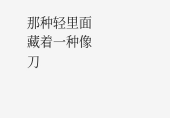那种轻里面藏着一种像刀